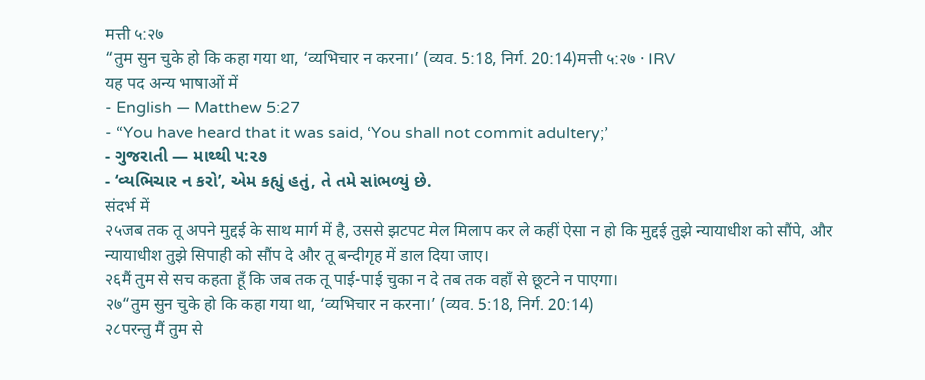मत्ती ५:२७
“तुम सुन चुके हो कि कहा गया था, ‘व्यभिचार न करना।’ (व्यव. 5:18, निर्ग. 20:14)मत्ती ५:२७ · IRV
यह पद अन्य भाषाओं में
- English — Matthew 5:27
- “You have heard that it was said, ‘You shall not commit adultery;’
- ગુજરાતી — માથ્થી ૫:૨૭
- ‘વ્યભિચાર ન કરો’, એમ કહ્યું હતું, તે તમે સાંભળ્યું છે.
संदर्भ में
२५जब तक तू अपने मुद्दई के साथ मार्ग में है, उससे झटपट मेल मिलाप कर ले कहीं ऐसा न हो कि मुद्दई तुझे न्यायाधीश को सौंपे, और न्यायाधीश तुझे सिपाही को सौंप दे और तू बन्दीगृह में डाल दिया जाए।
२६मैं तुम से सच कहता हूँ कि जब तक तू पाई-पाई चुका न दे तब तक वहाँ से छूटने न पाएगा।
२७“तुम सुन चुके हो कि कहा गया था, ‘व्यभिचार न करना।’ (व्यव. 5:18, निर्ग. 20:14)
२८परन्तु मैं तुम से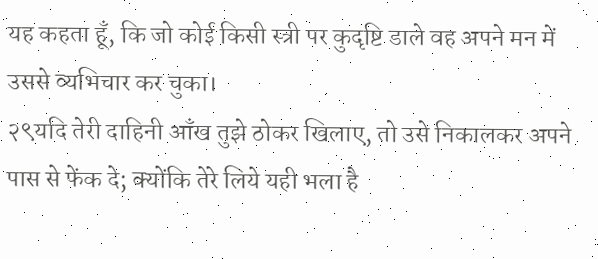यह कहता हूँ, कि जो कोई किसी स्त्री पर कुदृष्टि डाले वह अपने मन में उससे व्यभिचार कर चुका।
२९यदि तेरी दाहिनी आँख तुझे ठोकर खिलाए, तो उसे निकालकर अपने पास से फेंक दे; क्योंकि तेरे लिये यही भला है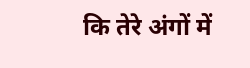कि तेरे अंगों में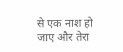से एक नाश हो जाए और तेरा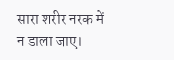सारा शरीर नरक में न डाला जाए।